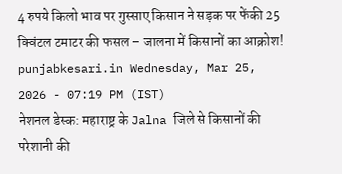4 रुपये किलो भाव पर गुस्साए किसान ने सड़क पर फेंकी 25 क्विंटल टमाटर की फसल – जालना में किसानों का आक्रोश!
punjabkesari.in Wednesday, Mar 25, 2026 - 07:19 PM (IST)
नेशनल डेस्क: महाराष्ट्र के Jalna जिले से किसानों की परेशानी की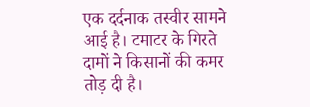एक दर्दनाक तस्वीर सामने आई है। टमाटर के गिरते दामों ने किसानों की कमर तोड़ दी है।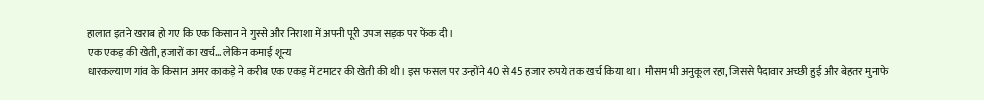हालात इतने खराब हो गए कि एक किसान ने गुस्से और निराशा में अपनी पूरी उपज सड़क पर फेंक दी।
एक एकड़ की खेती, हजारों का खर्च… लेकिन कमाई शून्य
धारकल्याण गांव के किसान अमर काकड़े ने करीब एक एकड़ में टमाटर की खेती की थी। इस फसल पर उन्होंने 40 से 45 हजार रुपये तक खर्च किया था। मौसम भी अनुकूल रहा, जिससे पैदावार अच्छी हुई और बेहतर मुनाफे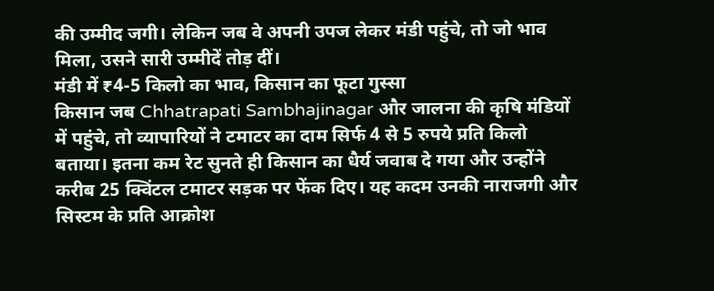की उम्मीद जगी। लेकिन जब वे अपनी उपज लेकर मंडी पहुंचे, तो जो भाव मिला, उसने सारी उम्मीदें तोड़ दीं।
मंडी में ₹4-5 किलो का भाव, किसान का फूटा गुस्सा
किसान जब Chhatrapati Sambhajinagar और जालना की कृषि मंडियों में पहुंचे, तो व्यापारियों ने टमाटर का दाम सिर्फ 4 से 5 रुपये प्रति किलो बताया। इतना कम रेट सुनते ही किसान का धैर्य जवाब दे गया और उन्होंने करीब 25 क्विंटल टमाटर सड़क पर फेंक दिए। यह कदम उनकी नाराजगी और सिस्टम के प्रति आक्रोश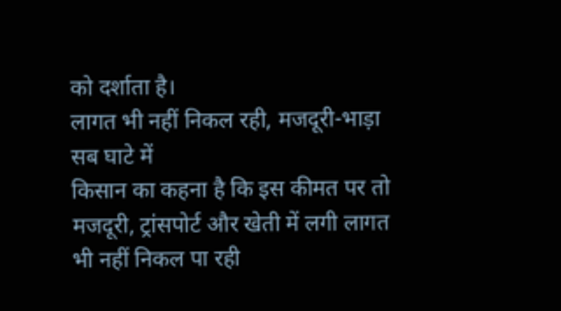को दर्शाता है।
लागत भी नहीं निकल रही, मजदूरी-भाड़ा सब घाटे में
किसान का कहना है कि इस कीमत पर तो मजदूरी, ट्रांसपोर्ट और खेती में लगी लागत भी नहीं निकल पा रही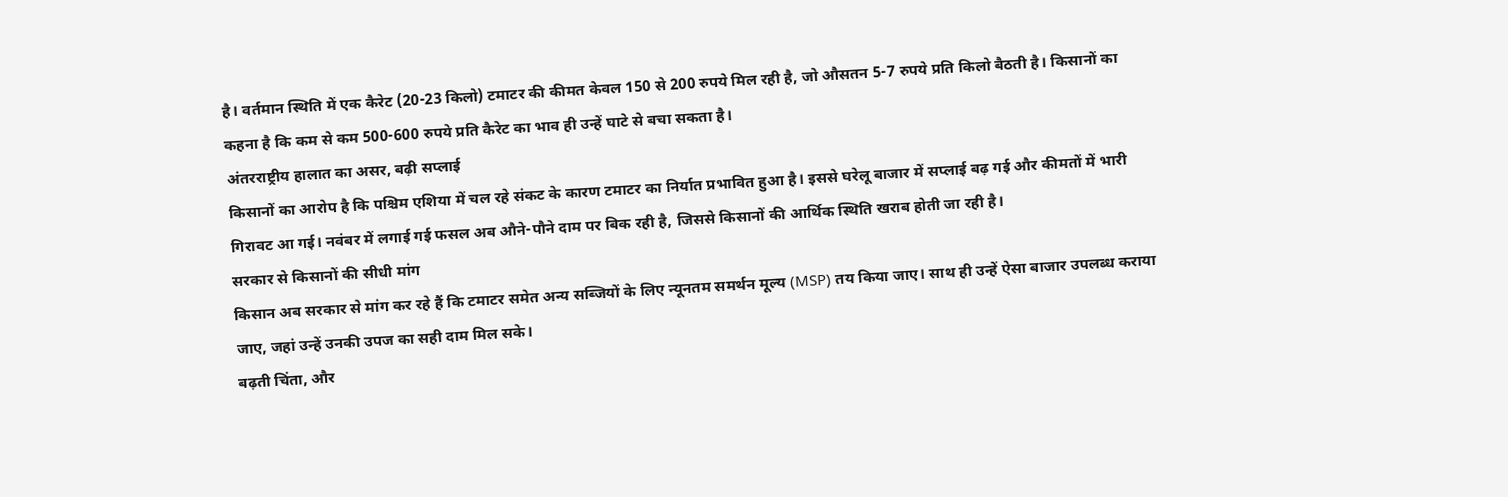है। वर्तमान स्थिति में एक कैरेट (20-23 किलो) टमाटर की कीमत केवल 150 से 200 रुपये मिल रही है, जो औसतन 5-7 रुपये प्रति किलो बैठती है। किसानों का कहना है कि कम से कम 500-600 रुपये प्रति कैरेट का भाव ही उन्हें घाटे से बचा सकता है।
अंतरराष्ट्रीय हालात का असर, बढ़ी सप्लाई
किसानों का आरोप है कि पश्चिम एशिया में चल रहे संकट के कारण टमाटर का निर्यात प्रभावित हुआ है। इससे घरेलू बाजार में सप्लाई बढ़ गई और कीमतों में भारी गिरावट आ गई। नवंबर में लगाई गई फसल अब औने-पौने दाम पर बिक रही है, जिससे किसानों की आर्थिक स्थिति खराब होती जा रही है।
सरकार से किसानों की सीधी मांग
किसान अब सरकार से मांग कर रहे हैं कि टमाटर समेत अन्य सब्जियों के लिए न्यूनतम समर्थन मूल्य (MSP) तय किया जाए। साथ ही उन्हें ऐसा बाजार उपलब्ध कराया जाए, जहां उन्हें उनकी उपज का सही दाम मिल सके।
बढ़ती चिंता, और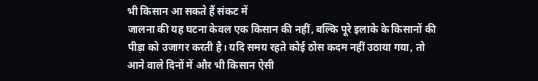भी किसान आ सकते हैं संकट में
जालना की यह घटना केवल एक किसान की नहीं, बल्कि पूरे इलाके के किसानों की पीड़ा को उजागर करती है। यदि समय रहते कोई ठोस कदम नहीं उठाया गया, तो आने वाले दिनों में और भी किसान ऐसी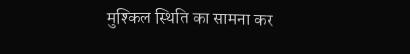मुश्किल स्थिति का सामना कर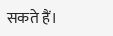सकते हैं।